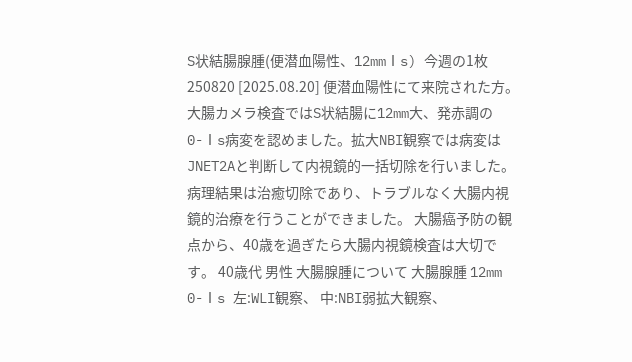S状結腸腺腫(便潜血陽性、12mmⅠs) 今週の1枚250820 [2025.08.20] 便潜血陽性にて来院された方。大腸カメラ検査ではS状結腸に12mm大、発赤調の0-Ⅰs病変を認めました。拡大NBI観察では病変はJNET2Aと判断して内視鏡的一括切除を行いました。病理結果は治癒切除であり、トラブルなく大腸内視鏡的治療を行うことができました。 大腸癌予防の観点から、40歳を過ぎたら大腸内視鏡検査は大切です。 40歳代 男性 大腸腺腫について 大腸腺腫 12mm 0-Ⅰs 左:WLI観察、 中:NBI弱拡大観察、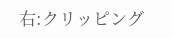右:クリッピング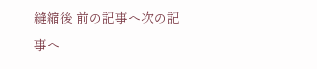縫縮後 前の記事へ次の記事へ